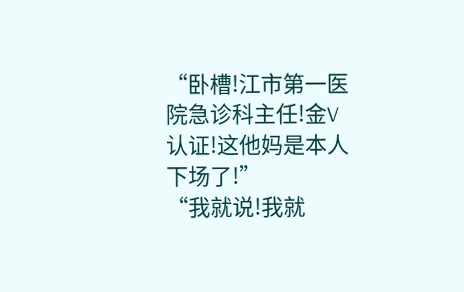“卧槽!江市第一医院急诊科主任!金V认证!这他妈是本人下场了!”
“我就说!我就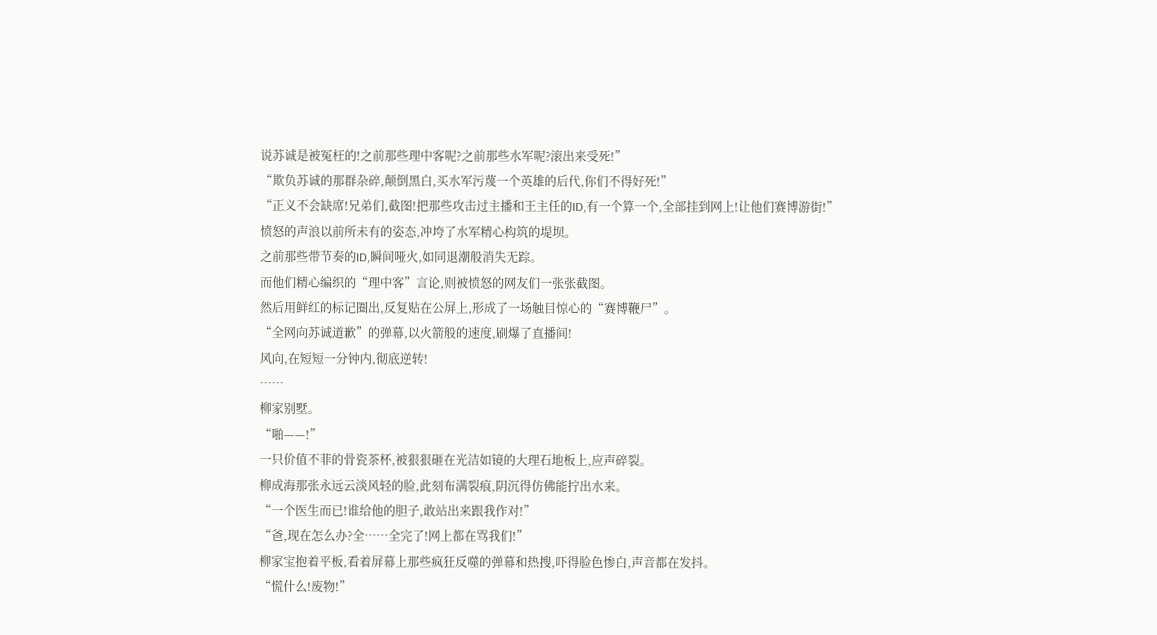说苏诚是被冤枉的!之前那些理中客呢?之前那些水军呢?滚出来受死!”
“欺负苏诚的那群杂碎,颠倒黑白,买水军污蔑一个英雄的后代,你们不得好死!”
“正义不会缺席!兄弟们,截图!把那些攻击过主播和王主任的ID,有一个算一个,全部挂到网上!让他们赛博游街!”
愤怒的声浪以前所未有的姿态,冲垮了水军精心构筑的堤坝。
之前那些带节奏的ID,瞬间哑火,如同退潮般消失无踪。
而他们精心编织的“理中客”言论,则被愤怒的网友们一张张截图。
然后用鲜红的标记圈出,反复贴在公屏上,形成了一场触目惊心的“赛博鞭尸”。
“全网向苏诚道歉”的弹幕,以火箭般的速度,刷爆了直播间!
风向,在短短一分钟内,彻底逆转!
……
柳家别墅。
“啪——!”
一只价值不菲的骨瓷茶杯,被狠狠砸在光洁如镜的大理石地板上,应声碎裂。
柳成海那张永远云淡风轻的脸,此刻布满裂痕,阴沉得仿佛能拧出水来。
“一个医生而已!谁给他的胆子,敢站出来跟我作对!”
“爸,现在怎么办?全……全完了!网上都在骂我们!”
柳家宝抱着平板,看着屏幕上那些疯狂反噬的弹幕和热搜,吓得脸色惨白,声音都在发抖。
“慌什么!废物!”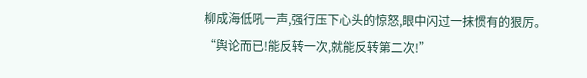柳成海低吼一声,强行压下心头的惊怒,眼中闪过一抹惯有的狠厉。
“舆论而已!能反转一次,就能反转第二次!”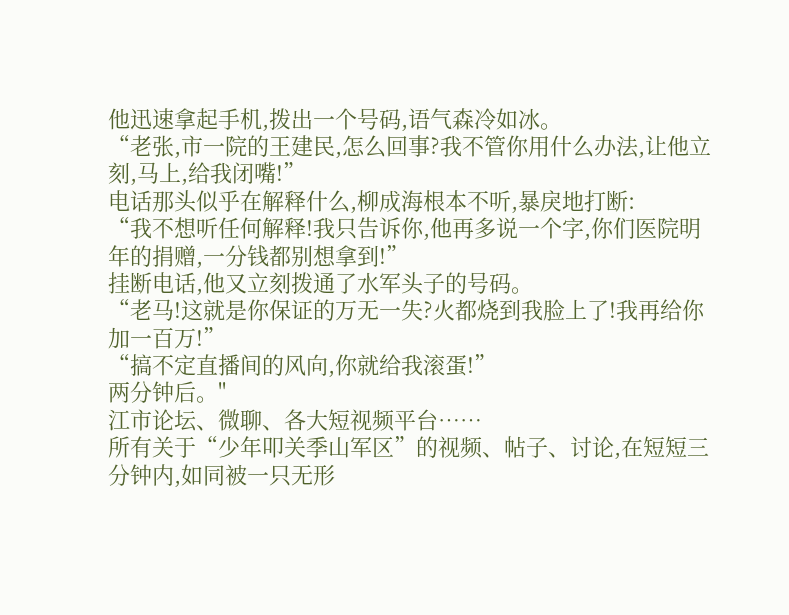他迅速拿起手机,拨出一个号码,语气森冷如冰。
“老张,市一院的王建民,怎么回事?我不管你用什么办法,让他立刻,马上,给我闭嘴!”
电话那头似乎在解释什么,柳成海根本不听,暴戾地打断:
“我不想听任何解释!我只告诉你,他再多说一个字,你们医院明年的捐赠,一分钱都别想拿到!”
挂断电话,他又立刻拨通了水军头子的号码。
“老马!这就是你保证的万无一失?火都烧到我脸上了!我再给你加一百万!”
“搞不定直播间的风向,你就给我滚蛋!”
两分钟后。"
江市论坛、微聊、各大短视频平台……
所有关于“少年叩关季山军区”的视频、帖子、讨论,在短短三分钟内,如同被一只无形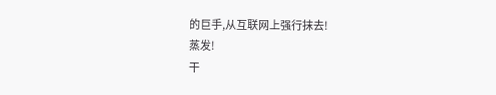的巨手,从互联网上强行抹去!
蒸发!
干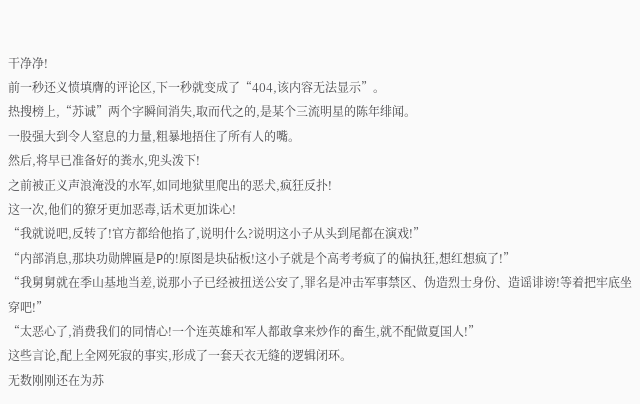干净净!
前一秒还义愤填膺的评论区,下一秒就变成了“404,该内容无法显示”。
热搜榜上,“苏诚”两个字瞬间消失,取而代之的,是某个三流明星的陈年绯闻。
一股强大到令人窒息的力量,粗暴地捂住了所有人的嘴。
然后,将早已准备好的粪水,兜头泼下!
之前被正义声浪淹没的水军,如同地狱里爬出的恶犬,疯狂反扑!
这一次,他们的獠牙更加恶毒,话术更加诛心!
“我就说吧,反转了!官方都给他掐了,说明什么?说明这小子从头到尾都在演戏!”
“内部消息,那块功勋牌匾是P的!原图是块砧板!这小子就是个高考考疯了的偏执狂,想红想疯了!”
“我舅舅就在季山基地当差,说那小子已经被扭送公安了,罪名是冲击军事禁区、伪造烈士身份、造谣诽谤!等着把牢底坐穿吧!”
“太恶心了,消费我们的同情心!一个连英雄和军人都敢拿来炒作的畜生,就不配做夏国人!”
这些言论,配上全网死寂的事实,形成了一套天衣无缝的逻辑闭环。
无数刚刚还在为苏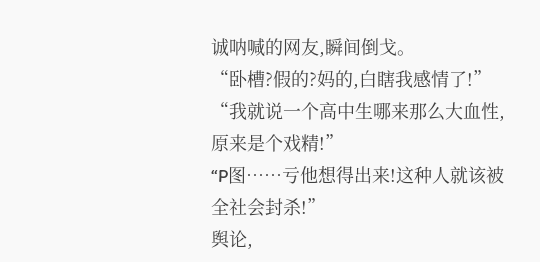诚呐喊的网友,瞬间倒戈。
“卧槽?假的?妈的,白瞎我感情了!”
“我就说一个高中生哪来那么大血性,原来是个戏精!”
“P图……亏他想得出来!这种人就该被全社会封杀!”
舆论,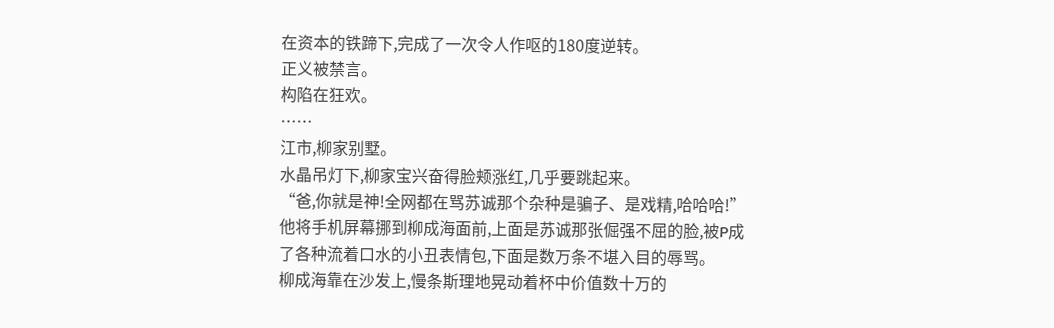在资本的铁蹄下,完成了一次令人作呕的180度逆转。
正义被禁言。
构陷在狂欢。
……
江市,柳家别墅。
水晶吊灯下,柳家宝兴奋得脸颊涨红,几乎要跳起来。
“爸,你就是神!全网都在骂苏诚那个杂种是骗子、是戏精,哈哈哈!”
他将手机屏幕挪到柳成海面前,上面是苏诚那张倔强不屈的脸,被P成了各种流着口水的小丑表情包,下面是数万条不堪入目的辱骂。
柳成海靠在沙发上,慢条斯理地晃动着杯中价值数十万的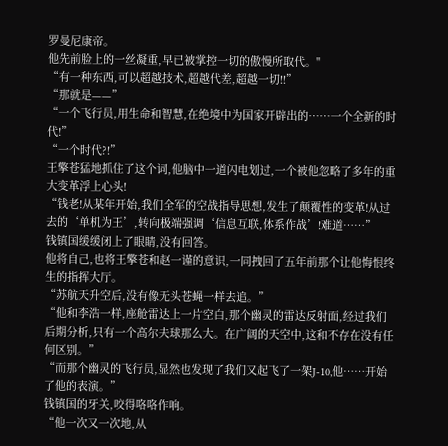罗曼尼康帝。
他先前脸上的一丝凝重,早已被掌控一切的傲慢所取代。"
“有一种东西,可以超越技术,超越代差,超越一切!!”
“那就是——”
“一个飞行员,用生命和智慧,在绝境中为国家开辟出的……一个全新的时代!”
“一个时代?!”
王擎苍猛地抓住了这个词,他脑中一道闪电划过,一个被他忽略了多年的重大变革浮上心头!
“钱老!从某年开始,我们全军的空战指导思想,发生了颠覆性的变革!从过去的‘单机为王’,转向极端强调‘信息互联,体系作战’!难道……”
钱镇国缓缓闭上了眼睛,没有回答。
他将自己,也将王擎苍和赵一谨的意识,一同拽回了五年前那个让他悔恨终生的指挥大厅。
“苏航天升空后,没有像无头苍蝇一样去追。”
“他和李浩一样,座舱雷达上一片空白,那个幽灵的雷达反射面,经过我们后期分析,只有一个高尔夫球那么大。在广阔的天空中,这和不存在没有任何区别。”
“而那个幽灵的飞行员,显然也发现了我们又起飞了一架J-10,他……开始了他的表演。”
钱镇国的牙关,咬得咯咯作响。
“他一次又一次地,从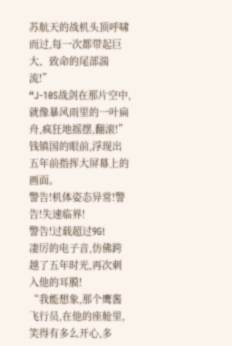苏航天的战机头顶呼啸而过,每一次都带起巨大、致命的尾部湍流!”
“J-10S战剑在那片空中,就像暴风雨里的一叶扁舟,疯狂地摇摆,翻滚!”
钱镇国的眼前,浮现出五年前指挥大屏幕上的画面。
警告!机体姿态异常!警告!失速临界!
警告!过载超过9G!
凄厉的电子音,仿佛跨越了五年时光,再次刺入他的耳膜!
“我能想象,那个鹰酱飞行员,在他的座舱里,笑得有多么开心,多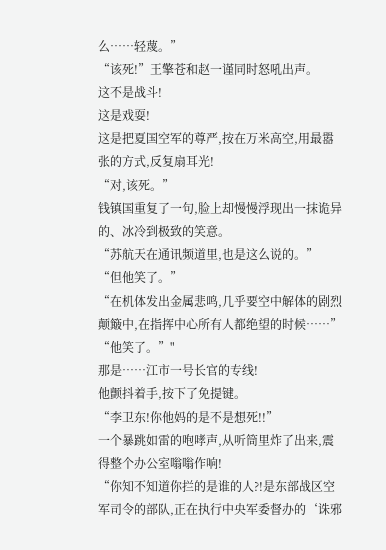么……轻蔑。”
“该死!”王擎苍和赵一谨同时怒吼出声。
这不是战斗!
这是戏耍!
这是把夏国空军的尊严,按在万米高空,用最嚣张的方式,反复扇耳光!
“对,该死。”
钱镇国重复了一句,脸上却慢慢浮现出一抹诡异的、冰冷到极致的笑意。
“苏航天在通讯频道里,也是这么说的。”
“但他笑了。”
“在机体发出金属悲鸣,几乎要空中解体的剧烈颠簸中,在指挥中心所有人都绝望的时候……”
“他笑了。”"
那是……江市一号长官的专线!
他颤抖着手,按下了免提键。
“李卫东!你他妈的是不是想死!!”
一个暴跳如雷的咆哮声,从听筒里炸了出来,震得整个办公室嗡嗡作响!
“你知不知道你拦的是谁的人?!是东部战区空军司令的部队,正在执行中央军委督办的‘诛邪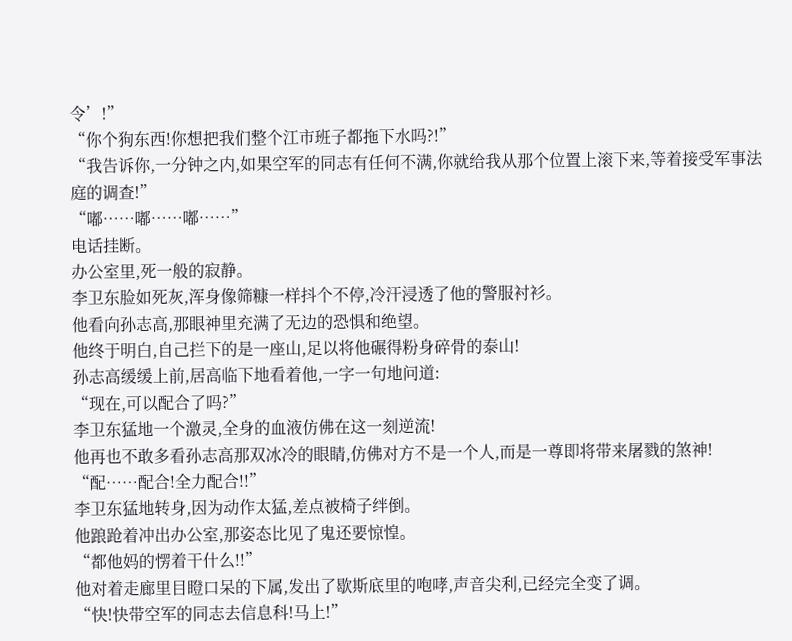令’!”
“你个狗东西!你想把我们整个江市班子都拖下水吗?!”
“我告诉你,一分钟之内,如果空军的同志有任何不满,你就给我从那个位置上滚下来,等着接受军事法庭的调查!”
“嘟……嘟……嘟……”
电话挂断。
办公室里,死一般的寂静。
李卫东脸如死灰,浑身像筛糠一样抖个不停,冷汗浸透了他的警服衬衫。
他看向孙志高,那眼神里充满了无边的恐惧和绝望。
他终于明白,自己拦下的是一座山,足以将他碾得粉身碎骨的泰山!
孙志高缓缓上前,居高临下地看着他,一字一句地问道:
“现在,可以配合了吗?”
李卫东猛地一个激灵,全身的血液仿佛在这一刻逆流!
他再也不敢多看孙志高那双冰冷的眼睛,仿佛对方不是一个人,而是一尊即将带来屠戮的煞神!
“配……配合!全力配合!!”
李卫东猛地转身,因为动作太猛,差点被椅子绊倒。
他踉跄着冲出办公室,那姿态比见了鬼还要惊惶。
“都他妈的愣着干什么!!”
他对着走廊里目瞪口呆的下属,发出了歇斯底里的咆哮,声音尖利,已经完全变了调。
“快!快带空军的同志去信息科!马上!”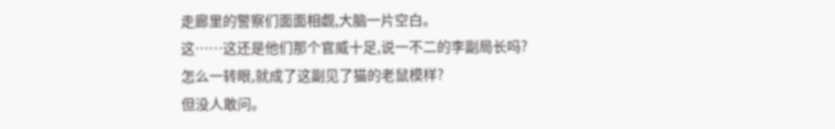走廊里的警察们面面相觑,大脑一片空白。
这……这还是他们那个官威十足,说一不二的李副局长吗?
怎么一转眼,就成了这副见了猫的老鼠模样?
但没人敢问。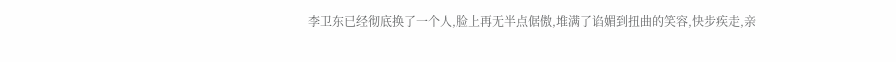李卫东已经彻底换了一个人,脸上再无半点倨傲,堆满了谄媚到扭曲的笑容,快步疾走,亲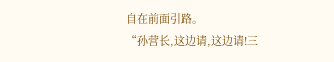自在前面引路。
“孙营长,这边请,这边请!三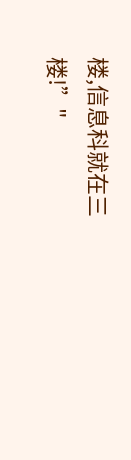楼,信息科就在三楼!”"